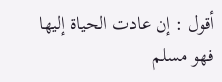أقول : إن عادت الحياة إليها فهو مسلم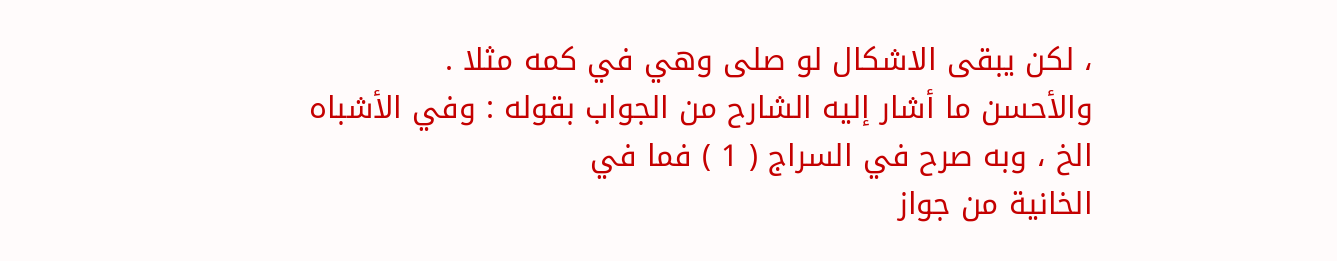، لكن يبقى الاشكال لو صلى وهي في كمه مثلا .
والأحسن ما أشار إليه الشارح من الجواب بقوله : وفي الأشباه الخ ، وبه صرح في السراج ( 1 ) فما في
الخانية من جواز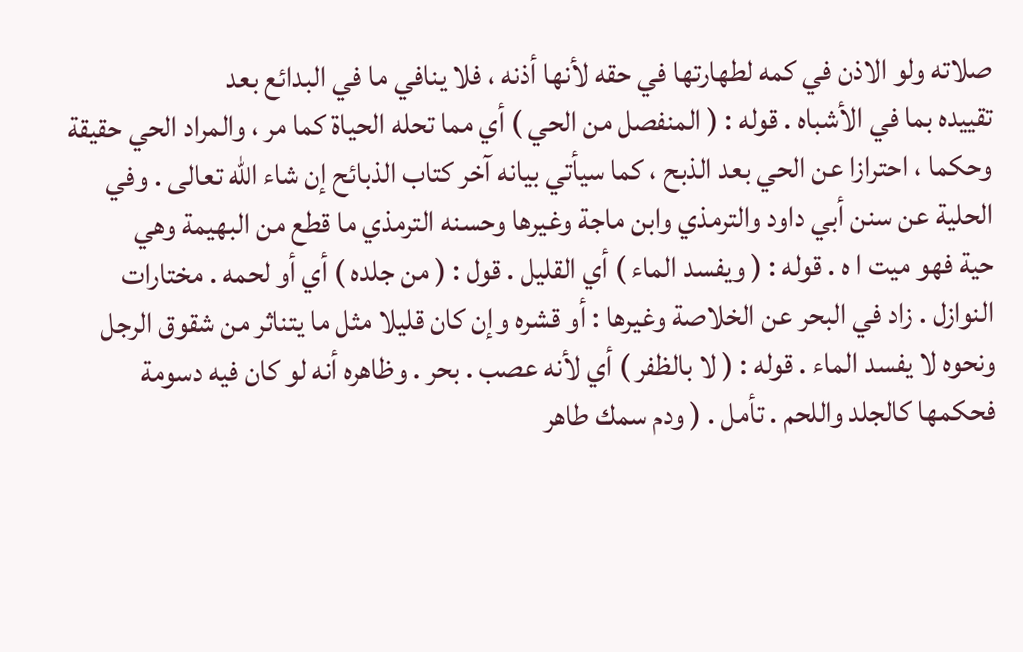صلاته ولو الاذن في كمه لطهارتها في حقه لأنها أذنه ، فلا ينافي ما في البدائع بعد
تقييده بما في الأشباه . قوله : ( المنفصل من الحي ) أي مما تحله الحياة كما مر ، والمراد الحي حقيقة
وحكما ، احترازا عن الحي بعد الذبح ، كما سيأتي بيانه آخر كتاب الذبائح إن شاء الله تعالى . وفي
الحلية عن سنن أبي داود والترمذي وابن ماجة وغيرها وحسنه الترمذي ما قطع من البهيمة وهي
حية فهو ميت ا ه . قوله : ( ويفسد الماء ) أي القليل . قول : ( من جلده ) أي أو لحمه . مختارات
النوازل . زاد في البحر عن الخلاصة وغيرها : أو قشره وإن كان قليلا مثل ما يتناثر من شقوق الرجل
ونحوه لا يفسد الماء . قوله : ( لا بالظفر ) أي لأنه عصب . بحر . وظاهره أنه لو كان فيه دسومة
فحكمها كالجلد واللحم . تأمل . ( ودم سمك طاهر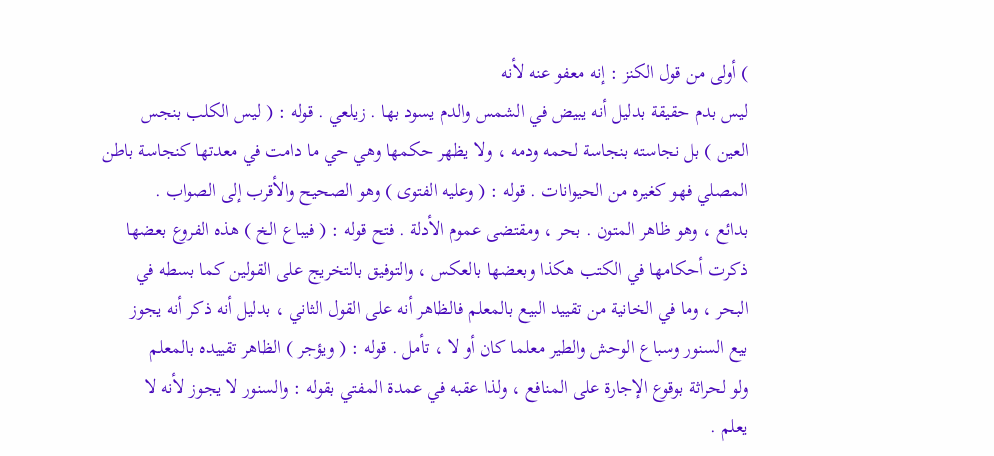) أولى من قول الكنز : إنه معفو عنه لأنه
ليس بدم حقيقة بدليل أنه يبيض في الشمس والدم يسود بها . زيلعي . قوله : ( ليس الكلب بنجس
العين ) بل نجاسته بنجاسة لحمه ودمه ، ولا يظهر حكمها وهي حي ما دامت في معدتها كنجاسة باطن
المصلي فهو كغيره من الحيوانات . قوله : ( وعليه الفتوى ) وهو الصحيح والأقرب إلى الصواب .
بدائع ، وهو ظاهر المتون . بحر ، ومقتضى عموم الأدلة . فتح قوله : ( فيباع الخ ) هذه الفروع بعضها
ذكرت أحكامها في الكتب هكذا وبعضها بالعكس ، والتوفيق بالتخريج على القولين كما بسطه في
البحر ، وما في الخانية من تقييد البيع بالمعلم فالظاهر أنه على القول الثاني ، بدليل أنه ذكر أنه يجوز
بيع السنور وسباع الوحش والطير معلما كان أو لا ، تأمل . قوله : ( ويؤجر ) الظاهر تقييده بالمعلم
ولو لحراثة بوقوع الإجارة على المنافع ، ولذا عقبه في عمدة المفتي بقوله : والسنور لا يجوز لأنه لا
يعلم .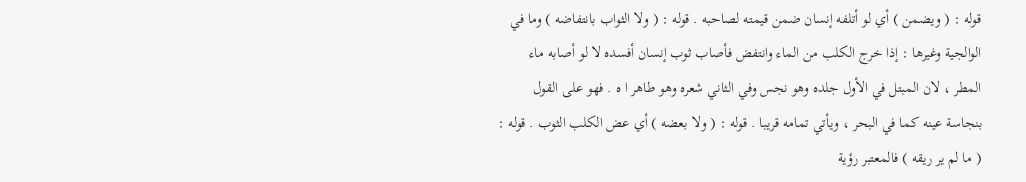قوله : ( ويضمن ) أي لو أتلفه إنسان ضمن قيمته لصاحبه . قوله : ( ولا الثواب بانتفاضه ) وما في
الوالجية وغيرها : إذا خرج الكلب من الماء وانتفض فأصاب ثوب إنسان أفسده لا لو أصابه ماء
المطر ، لان المبتل في الأول جلده وهو نجس وفي الثاني شعره وهو طاهر ا ه . فهو على القول
بنجاسة عينه كما في البحر ، ويأتي تمامه قريبا . قوله : ( ولا بعضه ) أي عض الكلب الثوب . قوله :
( ما لم ير ريقه ) فالمعتبر رؤية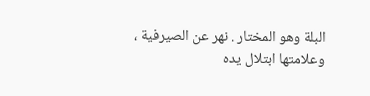البلة وهو المختار . نهر عن الصيرفية ، وعلامتها ابتلال يده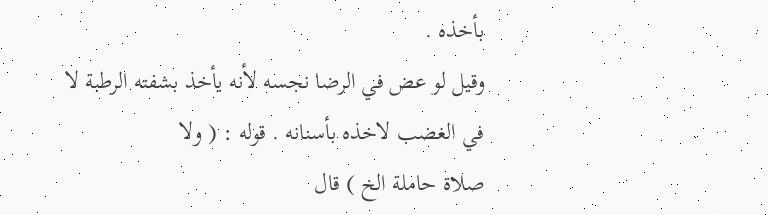بأخذه .
وقيل لو عض في الرضا نجسه لأنه يأخذ بشفته الرطبة لا في الغضب لاخذه بأسنانه . قوله : ( ولا
صلاة حاملة الخ ) قال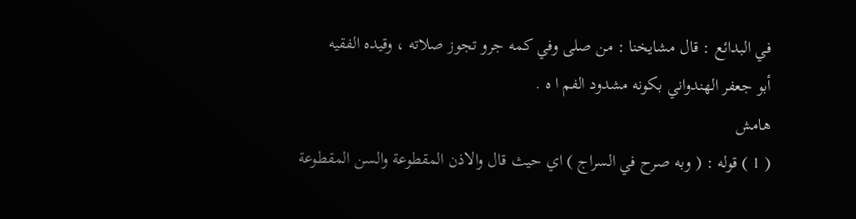في البدائع : قال مشايخنا : من صلى وفي كمه جرو تجوز صلاته ، وقيده الفقيه
أبو جعفر الهندواني بكونه مشدود الفم ا ه .
هامش
( 1 ) قوله : ( وبه صرح في السراج ) اي حيث قال والاذن المقطوعة والسن المقطوعة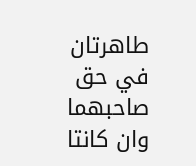طاهرتان في حق صاحبهما وان كانتا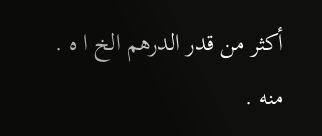أكثر من قدر الدرهم الخ ا ه . منه .